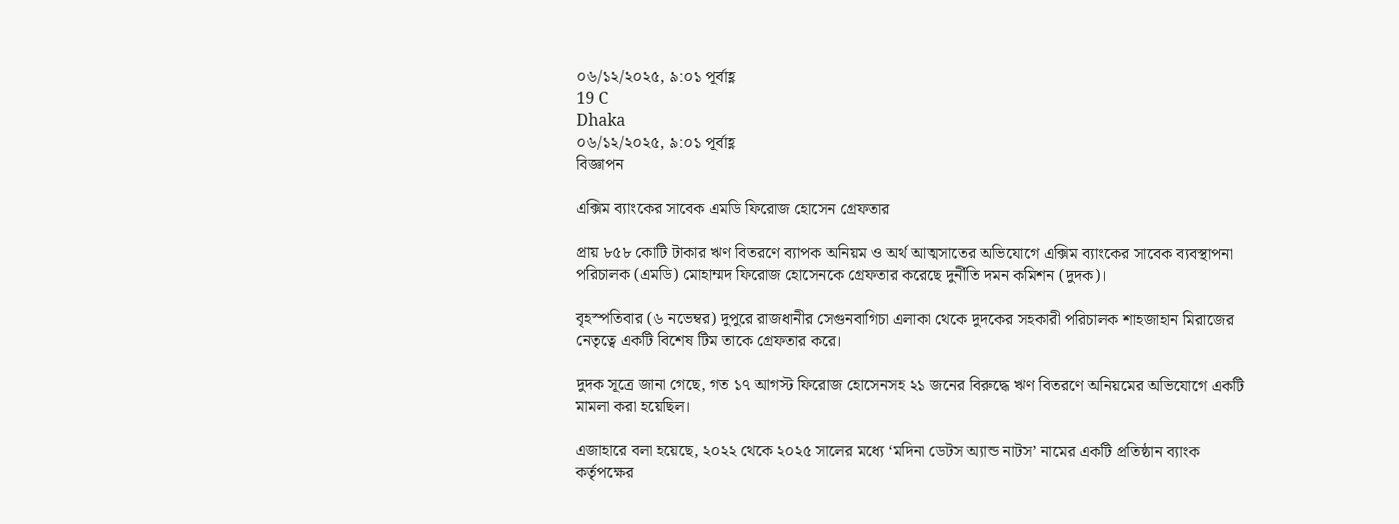০৬/১২/২০২৫, ৯:০১ পূর্বাহ্ণ
19 C
Dhaka
০৬/১২/২০২৫, ৯:০১ পূর্বাহ্ণ
বিজ্ঞাপন

এক্সিম ব্যাংকের সাবেক এমডি ফিরোজ হোসেন গ্রেফতার

প্রায় ৮৫৮ কোটি টাকার ঋণ বিতরণে ব্যাপক অনিয়ম ও অর্থ আত্মসাতের অভিযোগে এক্সিম ব্যাংকের সাবেক ব্যবস্থাপনা পরিচালক (এমডি) মোহাম্মদ ফিরোজ হোসেনকে গ্রেফতার করেছে দুর্নীতি দমন কমিশন (দুদক)।

বৃহস্পতিবার (৬ নভেম্বর) দুপুরে রাজধানীর সেগুনবাগিচা এলাকা থেকে দুদকের সহকারী পরিচালক শাহজাহান মিরাজের নেতৃত্বে একটি বিশেষ টিম তাকে গ্রেফতার করে।

দুদক সূত্রে জানা গেছে, গত ১৭ আগস্ট ফিরোজ হোসেনসহ ২১ জনের বিরুদ্ধে ঋণ বিতরণে অনিয়মের অভিযোগে একটি মামলা করা হয়েছিল।

এজাহারে বলা হয়েছে, ২০২২ থেকে ২০২৫ সালের মধ্যে ‘মদিনা ডেটস অ্যান্ড নাটস’ নামের একটি প্রতিষ্ঠান ব্যাংক কর্তৃপক্ষের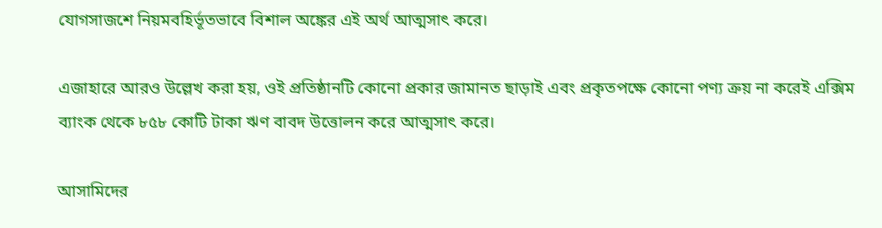যোগসাজশে নিয়মবহির্ভূতভাবে বিশাল অঙ্কের এই অর্থ আত্মসাৎ করে।

এজাহারে আরও উল্লেখ করা হয়, ওই প্রতিষ্ঠানটি কোনো প্রকার জামানত ছাড়াই এবং প্রকৃতপক্ষে কোনো পণ্য ক্রয় না করেই এক্সিম ব্যাংক থেকে ৮৫৮ কোটি টাকা ঋণ বাবদ উত্তোলন করে আত্মসাৎ করে।

আসামিদের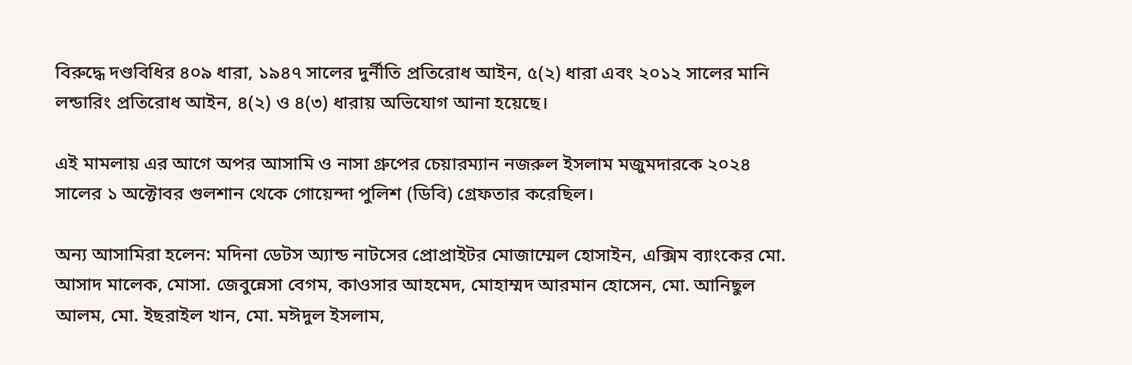বিরুদ্ধে দণ্ডবিধির ৪০৯ ধারা, ১৯৪৭ সালের দুর্নীতি প্রতিরোধ আইন, ৫(২) ধারা এবং ২০১২ সালের মানি লন্ডারিং প্রতিরোধ আইন, ৪(২) ও ৪(৩) ধারায় অভিযোগ আনা হয়েছে।

এই মামলায় এর আগে অপর আসামি ও নাসা গ্রুপের চেয়ারম্যান নজরুল ইসলাম মজুমদারকে ২০২৪ সালের ১ অক্টোবর গুলশান থেকে গোয়েন্দা পুলিশ (ডিবি) গ্রেফতার করেছিল।

অন্য আসামিরা হলেন: মদিনা ডেটস অ্যান্ড নাটসের প্রোপ্রাইটর মোজাম্মেল হোসাইন, এক্সিম ব্যাংকের মো. আসাদ মালেক, মোসা. জেবুন্নেসা বেগম, কাওসার আহমেদ, মোহাম্মদ আরমান হোসেন, মো. আনিছুল আলম, মো. ইছরাইল খান, মো. মঈদুল ইসলাম,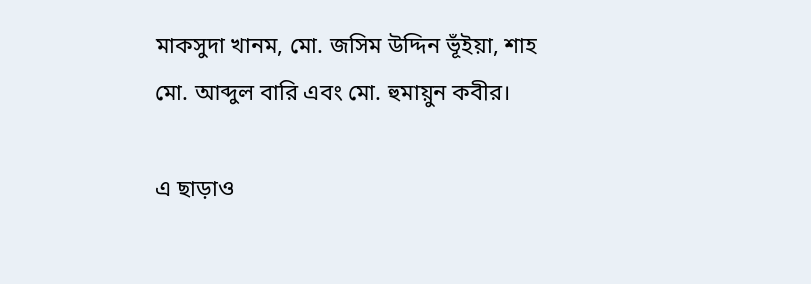মাকসুদা খানম, মো. জসিম উদ্দিন ভূঁইয়া, শাহ মো. আব্দুল বারি এবং মো. হুমায়ুন কবীর।

এ ছাড়াও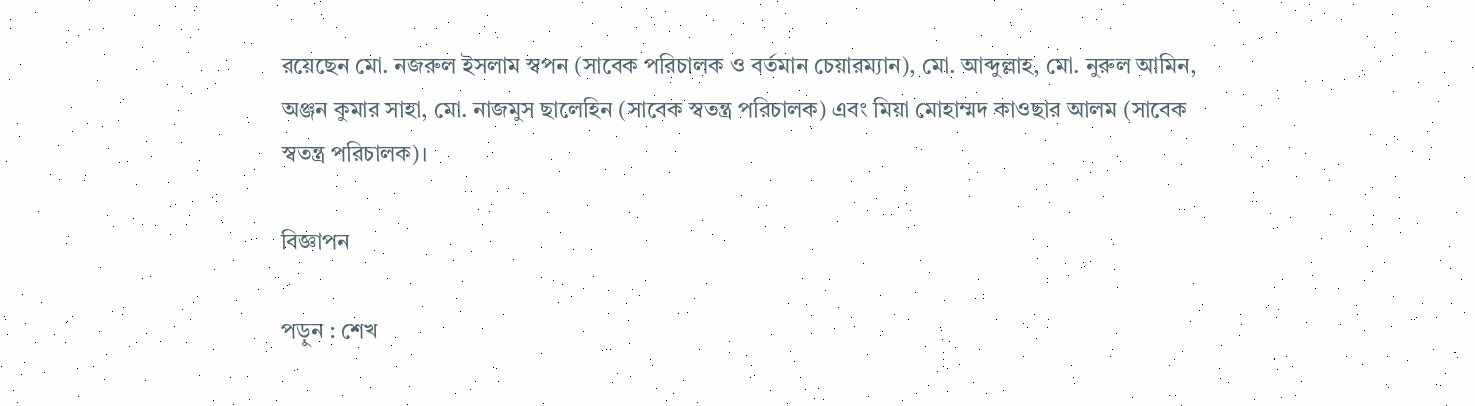রয়েছেন মো. নজরুল ইসলাম স্বপন (সাবেক পরিচালক ও বর্তমান চেয়ারম্যান), মো. আব্দুল্লাহ, মো. নুরুল আমিন, অঞ্জন কুমার সাহা, মো. নাজমুস ছালেহিন (সাবেক স্বতন্ত্র পরিচালক) এবং মিয়া মোহাম্মদ কাওছার আলম (সাবেক স্বতন্ত্র পরিচালক)।

বিজ্ঞাপন

পড়ুন : শেখ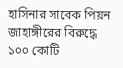হাসিনার সাবেক পিয়ন জাহাঙ্গীরের বিরুদ্ধে ১০০ কোটি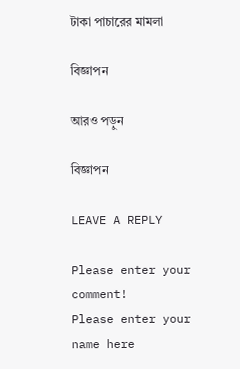টাকা পাচারের মামলা

বিজ্ঞাপন

আরও পড়ুন

বিজ্ঞাপন

LEAVE A REPLY

Please enter your comment!
Please enter your name here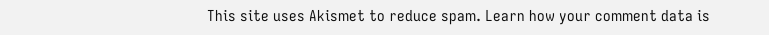This site uses Akismet to reduce spam. Learn how your comment data is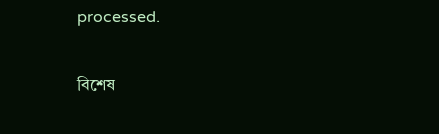processed.

বিশেষ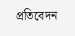প্রতিবেদন